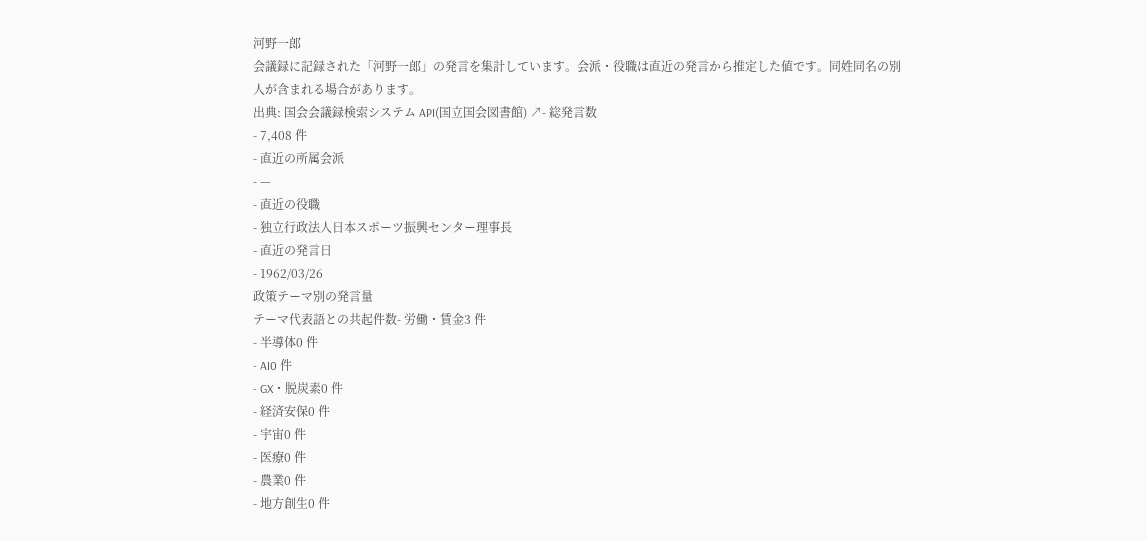河野一郎
会議録に記録された「河野一郎」の発言を集計しています。会派・役職は直近の発言から推定した値です。同姓同名の別人が含まれる場合があります。
出典: 国会会議録検索システム API(国立国会図書館) ↗- 総発言数
- 7,408 件
- 直近の所属会派
- —
- 直近の役職
- 独立行政法人日本スポーツ振興センター理事長
- 直近の発言日
- 1962/03/26
政策テーマ別の発言量
テーマ代表語との共起件数- 労働・賃金3 件
- 半導体0 件
- AI0 件
- GX・脱炭素0 件
- 経済安保0 件
- 宇宙0 件
- 医療0 件
- 農業0 件
- 地方創生0 件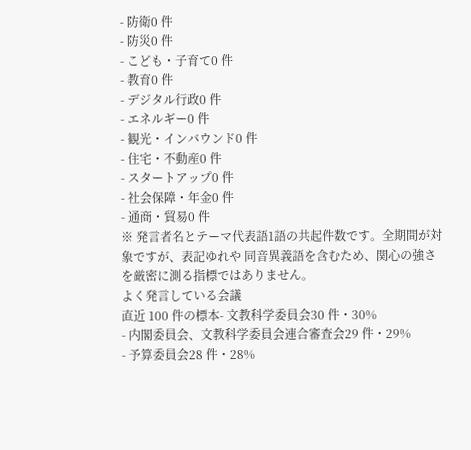- 防衛0 件
- 防災0 件
- こども・子育て0 件
- 教育0 件
- デジタル行政0 件
- エネルギー0 件
- 観光・インバウンド0 件
- 住宅・不動産0 件
- スタートアップ0 件
- 社会保障・年金0 件
- 通商・貿易0 件
※ 発言者名とテーマ代表語1語の共起件数です。全期間が対象ですが、表記ゆれや 同音異義語を含むため、関心の強さを厳密に測る指標ではありません。
よく発言している会議
直近 100 件の標本- 文教科学委員会30 件・30%
- 内閣委員会、文教科学委員会連合審査会29 件・29%
- 予算委員会28 件・28%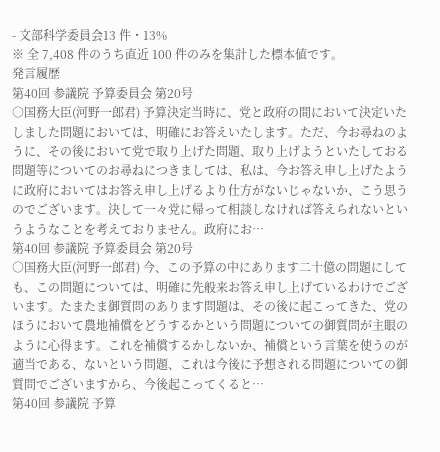- 文部科学委員会13 件・13%
※ 全 7,408 件のうち直近 100 件のみを集計した標本値です。
発言履歴
第40回 参議院 予算委員会 第20号
○国務大臣(河野一郎君) 予算決定当時に、党と政府の間において決定いたしました問題においては、明確にお答えいたします。ただ、今お尋ねのように、その後において党で取り上げた問題、取り上げようといたしておる問題等についてのお尋ねにつきましては、私は、今お答え申し上げたように政府においてはお答え申し上げるより仕方がないじゃないか、こう思うのでございます。決して一々党に帰って相談しなければ答えられないというようなことを考えておりません。政府にお…
第40回 参議院 予算委員会 第20号
○国務大臣(河野一郎君) 今、この予算の中にあります二十億の問題にしても、この問題については、明確に先般来お答え申し上げているわけでございます。たまたま御質問のあります問題は、その後に起こってきた、党のほうにおいて農地補償をどうするかという問題についての御質問が主眼のように心得ます。これを補償するかしないか、補償という言葉を使うのが適当である、ないという問題、これは今後に予想される問題についての御質問でございますから、今後起こってくると…
第40回 参議院 予算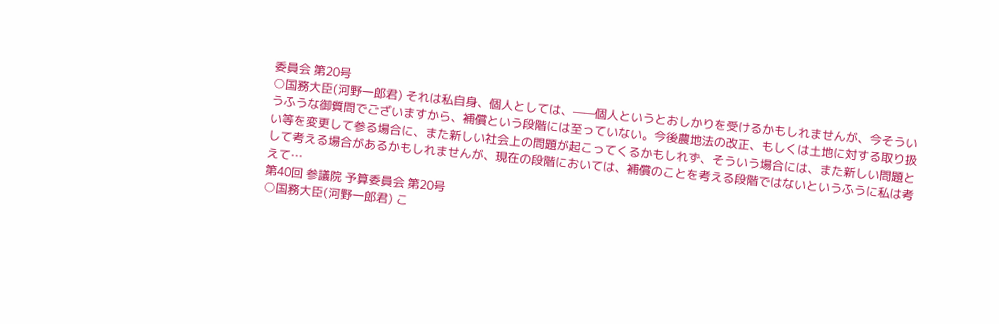委員会 第20号
○国務大臣(河野一郎君) それは私自身、個人としては、——個人というとおしかりを受けるかもしれませんが、今そういうふうな御質問でございますから、補償という段階には至っていない。今後農地法の改正、もしくは土地に対する取り扱い等を変更して参る場合に、また新しい社会上の問題が起こってくるかもしれず、そういう場合には、また新しい問題として考える場合があるかもしれませんが、現在の段階においては、補償のことを考える段階ではないというふうに私は考えて…
第40回 参議院 予算委員会 第20号
○国務大臣(河野一郎君) こ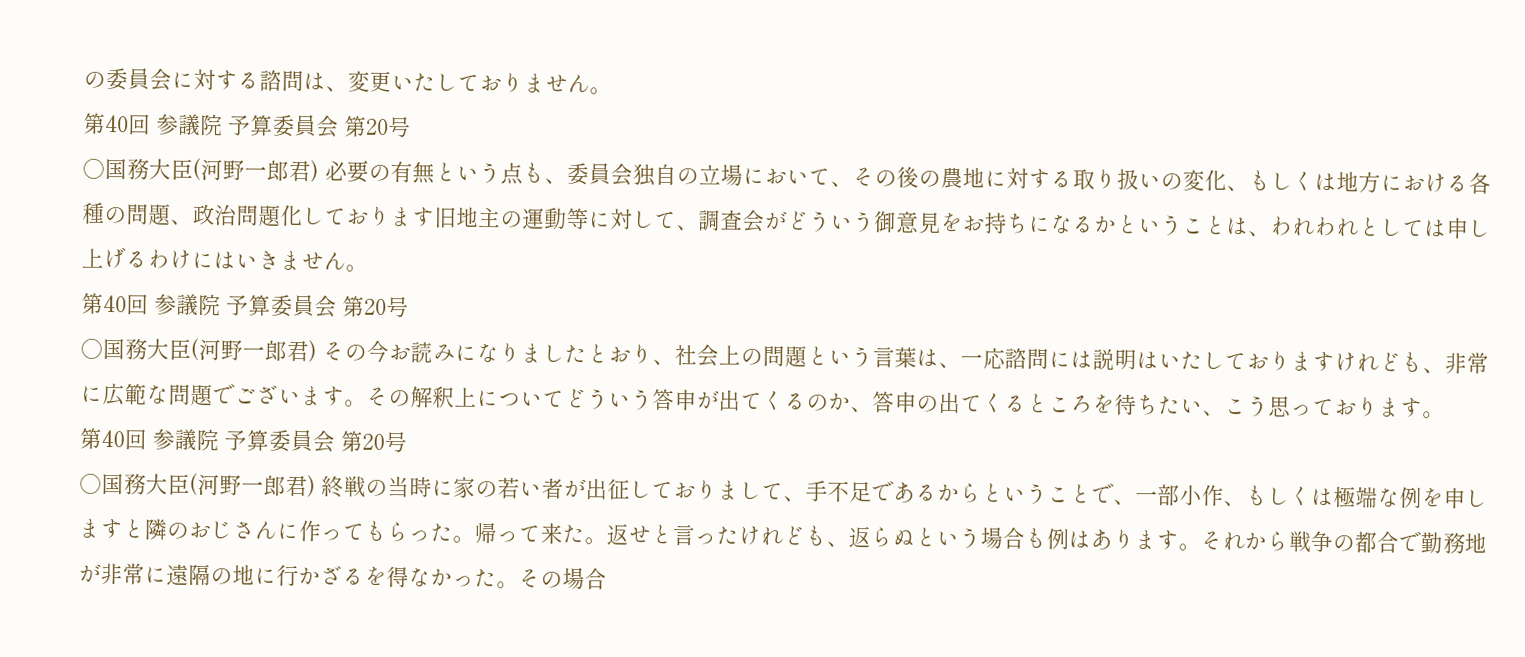の委員会に対する諮問は、変更いたしておりません。
第40回 参議院 予算委員会 第20号
○国務大臣(河野一郎君) 必要の有無という点も、委員会独自の立場において、その後の農地に対する取り扱いの変化、もしくは地方における各種の問題、政治問題化しております旧地主の運動等に対して、調査会がどういう御意見をお持ちになるかということは、われわれとしては申し上げるわけにはいきません。
第40回 参議院 予算委員会 第20号
○国務大臣(河野一郎君) その今お読みになりましたとおり、社会上の問題という言葉は、一応諮問には説明はいたしておりますけれども、非常に広範な問題でございます。その解釈上についてどういう答申が出てくるのか、答申の出てくるところを待ちたい、こう思っております。
第40回 参議院 予算委員会 第20号
○国務大臣(河野一郎君) 終戦の当時に家の若い者が出征しておりまして、手不足であるからということで、一部小作、もしくは極端な例を申しますと隣のおじさんに作ってもらった。帰って来た。返せと言ったけれども、返らぬという場合も例はあります。それから戦争の都合で勤務地が非常に遠隔の地に行かざるを得なかった。その場合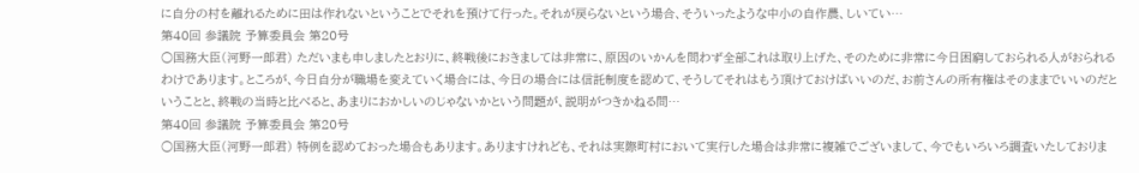に自分の村を離れるために田は作れないということでそれを預けて行った。それが戻らないという場合、そういったような中小の自作農、しいてい…
第40回 参議院 予算委員会 第20号
○国務大臣(河野一郎君) ただいまも申しましたとおりに、終戦後におきましては非常に、原因のいかんを問わず全部これは取り上げた、そのために非常に今日困窮しておられる人がおられるわけであります。ところが、今日自分が職場を変えていく場合には、今日の場合には信託制度を認めて、そうしてそれはもう頂けておけばいいのだ、お前さんの所有権はそのままでいいのだということと、終戦の当時と比べると、あまりにおかしいのじゃないかという問題が、説明がつきかねる問…
第40回 参議院 予算委員会 第20号
○国務大臣(河野一郎君) 特例を認めておった場合もあります。ありますけれども、それは実際町村において実行した場合は非常に複雑でございまして、今でもいろいろ調査いたしておりま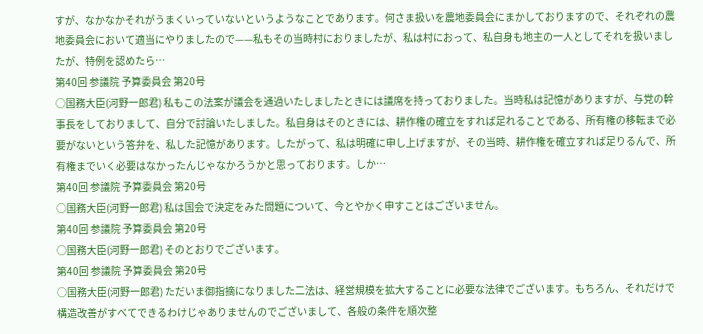すが、なかなかそれがうまくいっていないというようなことであります。何さま扱いを農地委員会にまかしておりますので、それぞれの農地委員会において適当にやりましたので——私もその当時村におりましたが、私は村におって、私自身も地主の一人としてそれを扱いましたが、特例を認めたら…
第40回 参議院 予算委員会 第20号
○国務大臣(河野一郎君) 私もこの法案が議会を通過いたしましたときには議席を持っておりました。当時私は記憶がありますが、与党の幹事長をしておりまして、自分で討論いたしました。私自身はそのときには、耕作権の確立をすれば足れることである、所有権の移転まで必要がないという答弁を、私した記憶があります。したがって、私は明確に申し上げますが、その当時、耕作権を確立すれば足りるんで、所有権までいく必要はなかったんじゃなかろうかと思っております。しか…
第40回 参議院 予算委員会 第20号
○国務大臣(河野一郎君) 私は国会で決定をみた問題について、今とやかく申すことはございません。
第40回 参議院 予算委員会 第20号
○国務大臣(河野一郎君) そのとおりでございます。
第40回 参議院 予算委員会 第20号
○国務大臣(河野一郎君) ただいま御指摘になりました二法は、経営規模を拡大することに必要な法律でございます。もちろん、それだけで構造改善がすべてできるわけじゃありませんのでございまして、各般の条件を順次整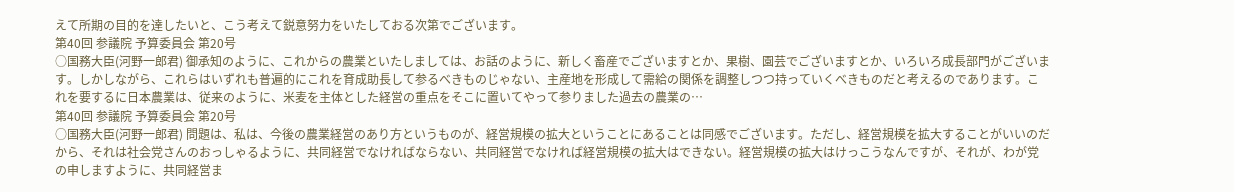えて所期の目的を達したいと、こう考えて鋭意努力をいたしておる次第でございます。
第40回 参議院 予算委員会 第20号
○国務大臣(河野一郎君) 御承知のように、これからの農業といたしましては、お話のように、新しく畜産でございますとか、果樹、園芸でございますとか、いろいろ成長部門がございます。しかしながら、これらはいずれも普遍的にこれを育成助長して参るべきものじゃない、主産地を形成して需給の関係を調整しつつ持っていくべきものだと考えるのであります。これを要するに日本農業は、従来のように、米麦を主体とした経営の重点をそこに置いてやって参りました過去の農業の…
第40回 参議院 予算委員会 第20号
○国務大臣(河野一郎君) 問題は、私は、今後の農業経営のあり方というものが、経営規模の拡大ということにあることは同感でございます。ただし、経営規模を拡大することがいいのだから、それは社会党さんのおっしゃるように、共同経営でなければならない、共同経営でなければ経営規模の拡大はできない。経営規模の拡大はけっこうなんですが、それが、わが党の申しますように、共同経営ま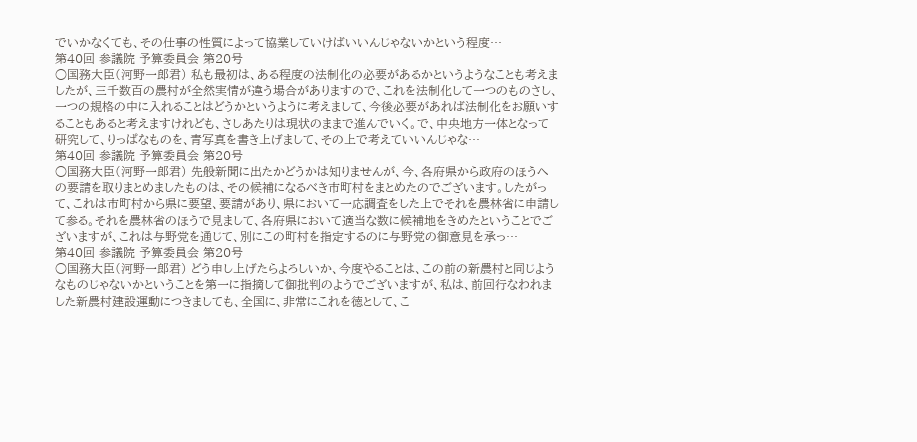でいかなくても、その仕事の性質によって協業していけばいいんじゃないかという程度…
第40回 参議院 予算委員会 第20号
○国務大臣(河野一郎君) 私も最初は、ある程度の法制化の必要があるかというようなことも考えましたが、三千数百の農村が全然実情が違う場合がありますので、これを法制化して一つのものさし、一つの規格の中に入れることはどうかというように考えまして、今後必要があれば法制化をお願いすることもあると考えますけれども、さしあたりは現状のままで進んでいく。で、中央地方一体となって研究して、りっぱなものを、青写真を書き上げまして、その上で考えていいんじゃな…
第40回 参議院 予算委員会 第20号
○国務大臣(河野一郎君) 先般新聞に出たかどうかは知りませんが、今、各府県から政府のほうへの要請を取りまとめましたものは、その候補になるべき市町村をまとめたのでございます。したがって、これは市町村から県に要望、要請があり、県において一応調査をした上でそれを農林省に申請して参る。それを農林省のほうで見まして、各府県において適当な数に候補地をきめたということでございますが、これは与野党を通じて、別にこの町村を指定するのに与野党の御意見を承っ…
第40回 参議院 予算委員会 第20号
○国務大臣(河野一郎君) どう申し上げたらよろしいか、今度やることは、この前の新農村と同じようなものじゃないかということを第一に指摘して御批判のようでございますが、私は、前回行なわれました新農村建設運動につきましても、全国に、非常にこれを徳として、こ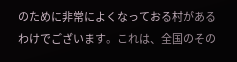のために非常によくなっておる村があるわけでございます。これは、全国のその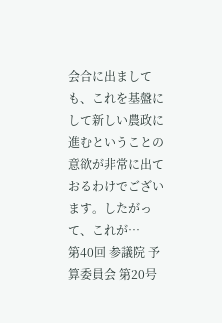会合に出ましても、これを基盤にして新しい農政に進むということの意欲が非常に出ておるわけでございます。したがって、これが…
第40回 参議院 予算委員会 第20号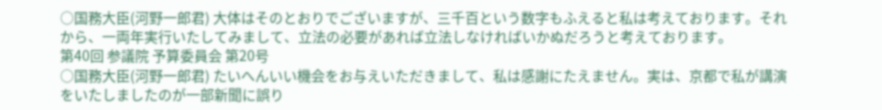○国務大臣(河野一郎君) 大体はそのとおりでございますが、三千百という数字もふえると私は考えております。それから、一両年実行いたしてみまして、立法の必要があれば立法しなければいかぬだろうと考えております。
第40回 参議院 予算委員会 第20号
○国務大臣(河野一郎君) たいへんいい機会をお与えいただきまして、私は感謝にたえません。実は、京都で私が講演をいたしましたのが一部新聞に誤り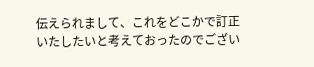伝えられまして、これをどこかで訂正いたしたいと考えておったのでござい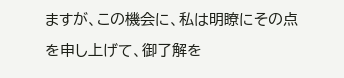ますが、この機会に、私は明瞭にその点を申し上げて、御了解を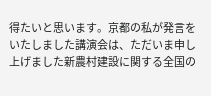得たいと思います。京都の私が発言をいたしました講演会は、ただいま申し上げました新農村建設に関する全国の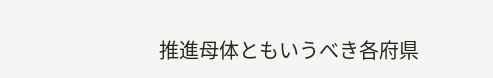推進母体ともいうべき各府県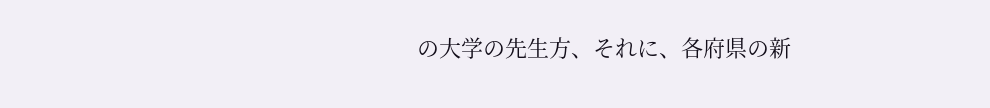の大学の先生方、それに、各府県の新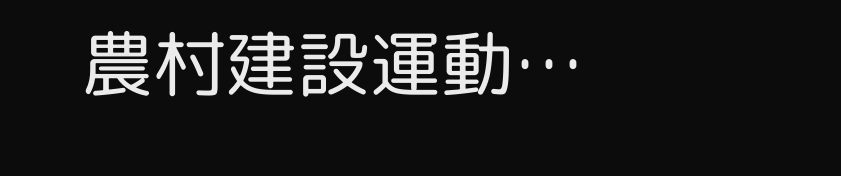農村建設運動…